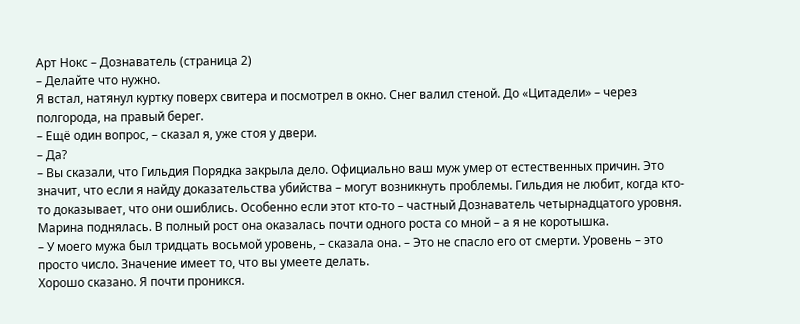Арт Нокс – Дознаватель (страница 2)
– Делайте что нужно.
Я встал, натянул куртку поверх свитера и посмотрел в окно. Снег валил стеной. До «Цитадели» – через полгорода, на правый берег.
– Ещё один вопрос, – сказал я, уже стоя у двери.
– Да?
– Вы сказали, что Гильдия Порядка закрыла дело. Официально ваш муж умер от естественных причин. Это значит, что если я найду доказательства убийства – могут возникнуть проблемы. Гильдия не любит, когда кто-то доказывает, что они ошиблись. Особенно если этот кто-то – частный Дознаватель четырнадцатого уровня.
Марина поднялась. В полный рост она оказалась почти одного роста со мной – а я не коротышка.
– У моего мужа был тридцать восьмой уровень, – сказала она. – Это не спасло его от смерти. Уровень – это просто число. Значение имеет то, что вы умеете делать.
Хорошо сказано. Я почти проникся.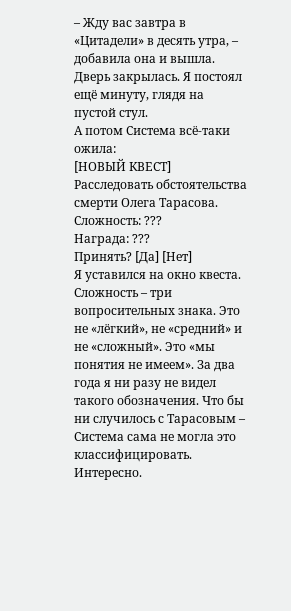– Жду вас завтра в «Цитадели» в десять утра, – добавила она и вышла.
Дверь закрылась. Я постоял ещё минуту, глядя на пустой стул.
А потом Система всё-таки ожила:
[НОВЫЙ КВЕСТ]
Расследовать обстоятельства смерти Олега Тарасова.
Сложность: ???
Награда: ???
Принять? [Да] [Нет]
Я уставился на окно квеста. Сложность – три вопросительных знака. Это не «лёгкий», не «средний» и не «сложный». Это «мы понятия не имеем». За два года я ни разу не видел такого обозначения. Что бы ни случилось с Тарасовым – Система сама не могла это классифицировать.
Интересно.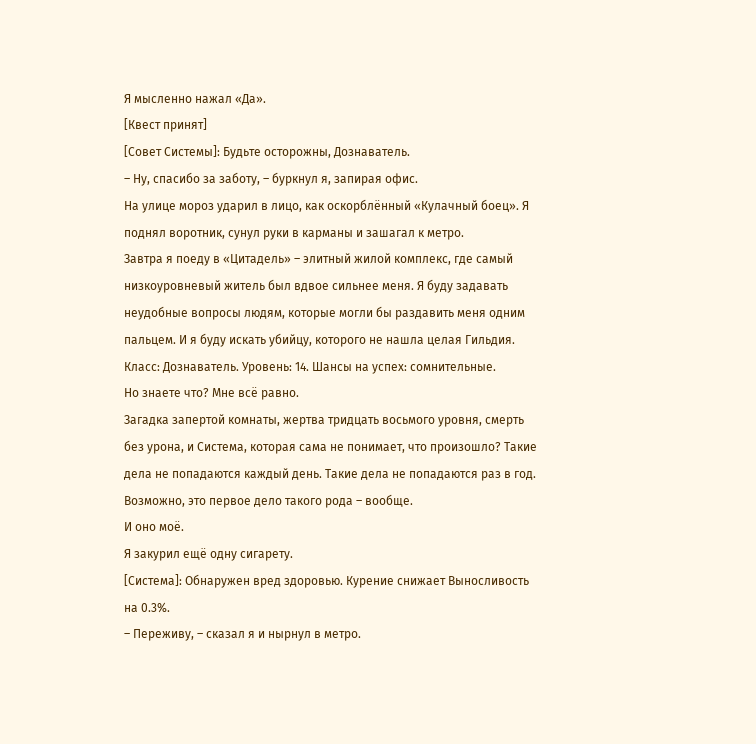Я мысленно нажал «Да».
[Квест принят]
[Совет Системы]: Будьте осторожны, Дознаватель.
– Ну, спасибо за заботу, – буркнул я, запирая офис.
На улице мороз ударил в лицо, как оскорблённый «Кулачный боец». Я поднял воротник, сунул руки в карманы и зашагал к метро.
Завтра я поеду в «Цитадель» – элитный жилой комплекс, где самый низкоуровневый житель был вдвое сильнее меня. Я буду задавать неудобные вопросы людям, которые могли бы раздавить меня одним пальцем. И я буду искать убийцу, которого не нашла целая Гильдия.
Класс: Дознаватель. Уровень: 14. Шансы на успех: сомнительные.
Но знаете что? Мне всё равно.
Загадка запертой комнаты, жертва тридцать восьмого уровня, смерть без урона, и Система, которая сама не понимает, что произошло? Такие дела не попадаются каждый день. Такие дела не попадаются раз в год. Возможно, это первое дело такого рода – вообще.
И оно моё.
Я закурил ещё одну сигарету.
[Система]: Обнаружен вред здоровью. Курение снижает Выносливость на 0.3%.
– Переживу, – сказал я и нырнул в метро.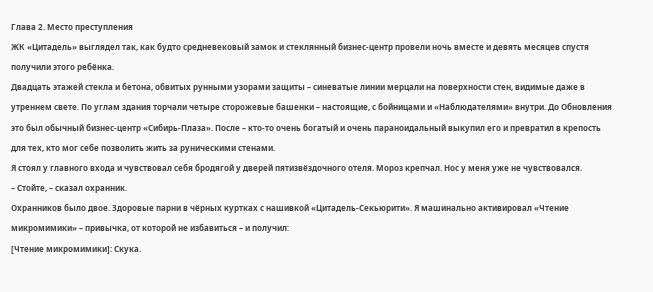Глава 2. Место преступления
ЖК «Цитадель» выглядел так, как будто средневековый замок и стеклянный бизнес-центр провели ночь вместе и девять месяцев спустя получили этого ребёнка.
Двадцать этажей стекла и бетона, обвитых рунными узорами защиты – синеватые линии мерцали на поверхности стен, видимые даже в утреннем свете. По углам здания торчали четыре сторожевые башенки – настоящие, с бойницами и «Наблюдателями» внутри. До Обновления это был обычный бизнес-центр «Сибирь-Плаза». После – кто-то очень богатый и очень параноидальный выкупил его и превратил в крепость для тех, кто мог себе позволить жить за руническими стенами.
Я стоял у главного входа и чувствовал себя бродягой у дверей пятизвёздочного отеля. Мороз крепчал. Нос у меня уже не чувствовался.
– Стойте, – сказал охранник.
Охранников было двое. Здоровые парни в чёрных куртках с нашивкой «Цитадель-Секьюрити». Я машинально активировал «Чтение микромимики» – привычка, от которой не избавиться – и получил:
[Чтение микромимики]: Скука.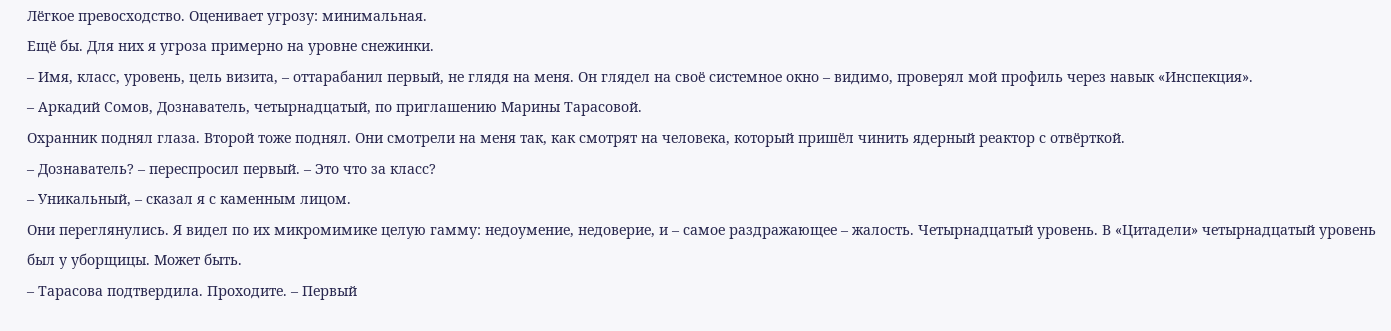Лёгкое превосходство. Оценивает угрозу: минимальная.
Ещё бы. Для них я угроза примерно на уровне снежинки.
– Имя, класс, уровень, цель визита, – оттарабанил первый, не глядя на меня. Он глядел на своё системное окно – видимо, проверял мой профиль через навык «Инспекция».
– Аркадий Сомов, Дознаватель, четырнадцатый, по приглашению Марины Тарасовой.
Охранник поднял глаза. Второй тоже поднял. Они смотрели на меня так, как смотрят на человека, который пришёл чинить ядерный реактор с отвёрткой.
– Дознаватель? – переспросил первый. – Это что за класс?
– Уникальный, – сказал я с каменным лицом.
Они переглянулись. Я видел по их микромимике целую гамму: недоумение, недоверие, и – самое раздражающее – жалость. Четырнадцатый уровень. В «Цитадели» четырнадцатый уровень был у уборщицы. Может быть.
– Тарасова подтвердила. Проходите. – Первый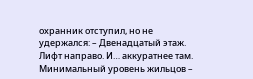охранник отступил, но не удержался: – Двенадцатый этаж. Лифт направо. И… аккуратнее там. Минимальный уровень жильцов –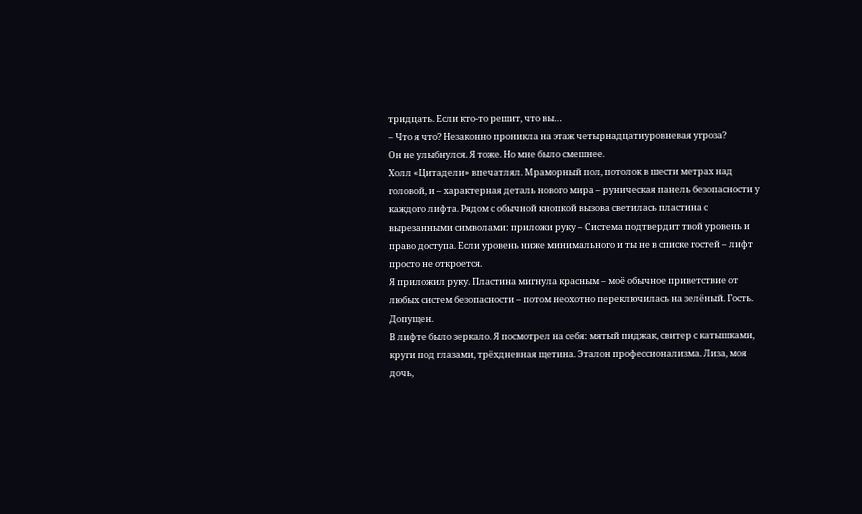тридцать. Если кто-то решит, что вы…
– Что я что? Незаконно проникла на этаж четырнадцатиуровневая угроза?
Он не улыбнулся. Я тоже. Но мне было смешнее.
Холл «Цитадели» впечатлял. Мраморный пол, потолок в шести метрах над головой, и – характерная деталь нового мира – руническая панель безопасности у каждого лифта. Рядом с обычной кнопкой вызова светилась пластина с вырезанными символами: приложи руку – Система подтвердит твой уровень и право доступа. Если уровень ниже минимального и ты не в списке гостей – лифт просто не откроется.
Я приложил руку. Пластина мигнула красным – моё обычное приветствие от любых систем безопасности – потом неохотно переключилась на зелёный. Гость. Допущен.
В лифте было зеркало. Я посмотрел на себя: мятый пиджак, свитер с катышками, круги под глазами, трёхдневная щетина. Эталон профессионализма. Лиза, моя дочь,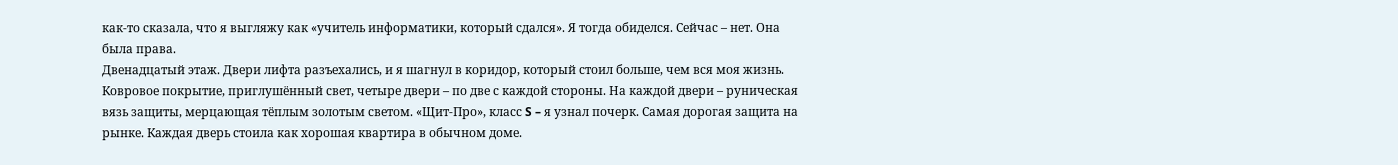как-то сказала, что я выгляжу как «учитель информатики, который сдался». Я тогда обиделся. Сейчас – нет. Она была права.
Двенадцатый этаж. Двери лифта разъехались, и я шагнул в коридор, который стоил больше, чем вся моя жизнь.
Ковровое покрытие, приглушённый свет, четыре двери – по две с каждой стороны. На каждой двери – руническая вязь защиты, мерцающая тёплым золотым светом. «Щит-Про», класс S – я узнал почерк. Самая дорогая защита на рынке. Каждая дверь стоила как хорошая квартира в обычном доме.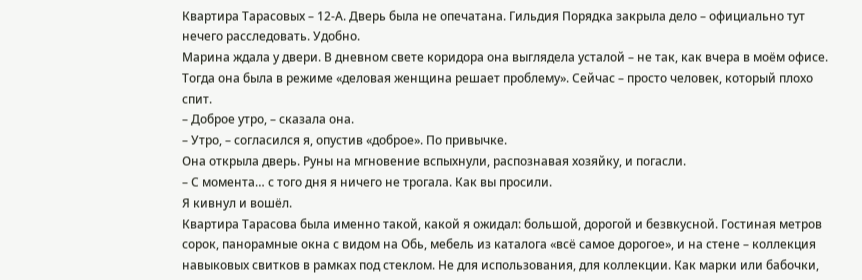Квартира Тарасовых – 12-А. Дверь была не опечатана. Гильдия Порядка закрыла дело – официально тут нечего расследовать. Удобно.
Марина ждала у двери. В дневном свете коридора она выглядела усталой – не так, как вчера в моём офисе. Тогда она была в режиме «деловая женщина решает проблему». Сейчас – просто человек, который плохо спит.
– Доброе утро, – сказала она.
– Утро, – согласился я, опустив «доброе». По привычке.
Она открыла дверь. Руны на мгновение вспыхнули, распознавая хозяйку, и погасли.
– С момента… с того дня я ничего не трогала. Как вы просили.
Я кивнул и вошёл.
Квартира Тарасова была именно такой, какой я ожидал: большой, дорогой и безвкусной. Гостиная метров сорок, панорамные окна с видом на Обь, мебель из каталога «всё самое дорогое», и на стене – коллекция навыковых свитков в рамках под стеклом. Не для использования, для коллекции. Как марки или бабочки,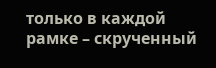только в каждой рамке – скрученный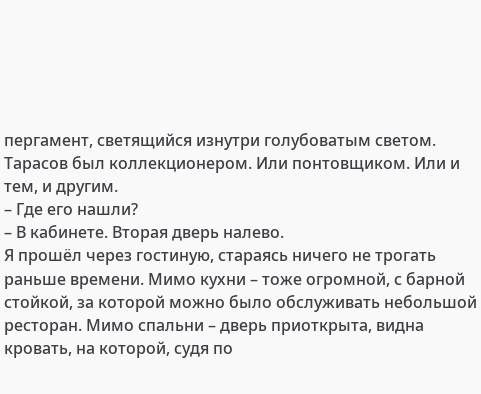пергамент, светящийся изнутри голубоватым светом. Тарасов был коллекционером. Или понтовщиком. Или и тем, и другим.
– Где его нашли?
– В кабинете. Вторая дверь налево.
Я прошёл через гостиную, стараясь ничего не трогать раньше времени. Мимо кухни – тоже огромной, с барной стойкой, за которой можно было обслуживать небольшой ресторан. Мимо спальни – дверь приоткрыта, видна кровать, на которой, судя по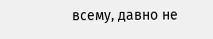всему, давно не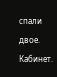спали двое.
Кабинет.